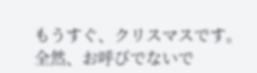もうすぐ、クリスマスです。
全然、お呼びでないで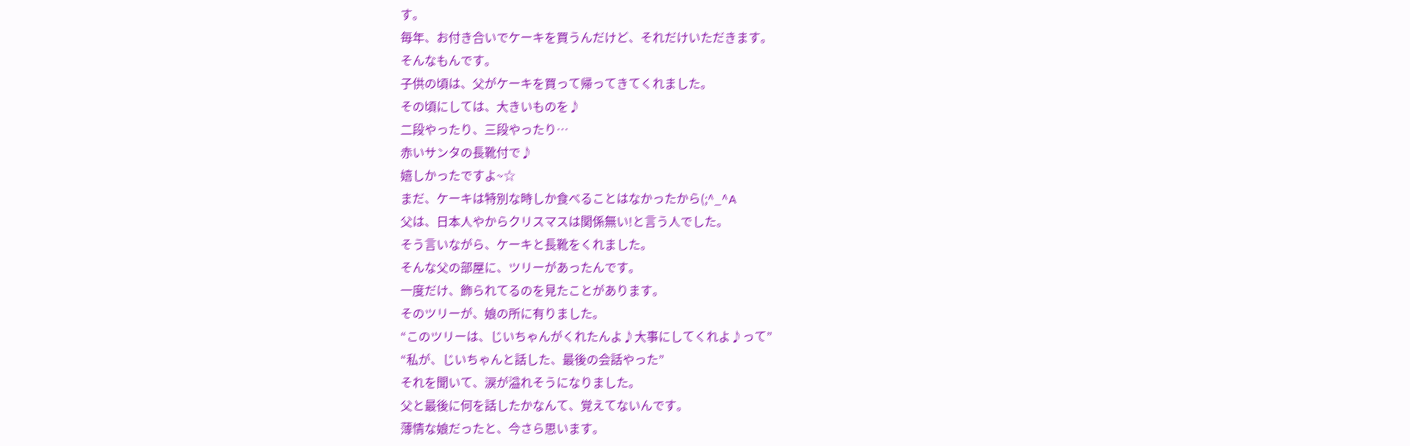す。
毎年、お付き合いでケーキを買うんだけど、それだけいただきます。
そんなもんです。
子供の頃は、父がケーキを買って帰ってきてくれました。
その頃にしては、大きいものを♪
二段やったり、三段やったり…
赤いサンタの長靴付で♪
嬉しかったですよ~☆
まだ、ケーキは特別な時しか食べることはなかったから(;^_^A
父は、日本人やからクリスマスは関係無い!と言う人でした。
そう言いながら、ケーキと長靴をくれました。
そんな父の部屋に、ツリーがあったんです。
一度だけ、飾られてるのを見たことがあります。
そのツリーが、娘の所に有りました。
“このツリーは、じいちゃんがくれたんよ♪大事にしてくれよ♪って”
“私が、じいちゃんと話した、最後の会話やった”
それを聞いて、涙が溢れそうになりました。
父と最後に何を話したかなんて、覚えてないんです。
薄情な娘だったと、今さら思います。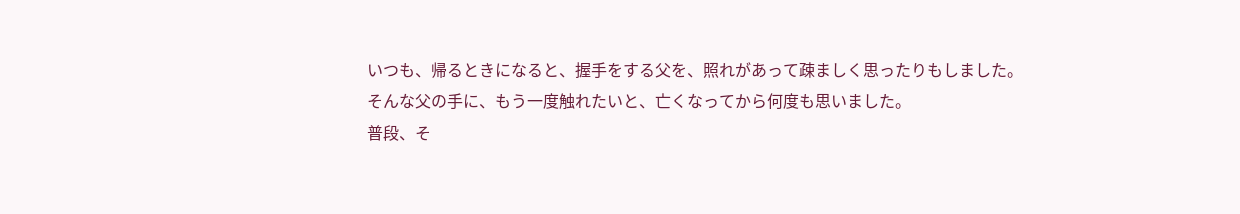いつも、帰るときになると、握手をする父を、照れがあって疎ましく思ったりもしました。
そんな父の手に、もう一度触れたいと、亡くなってから何度も思いました。
普段、そ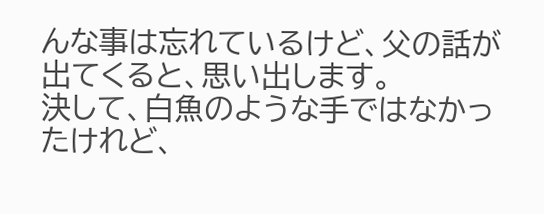んな事は忘れているけど、父の話が出てくると、思い出します。
決して、白魚のような手ではなかったけれど、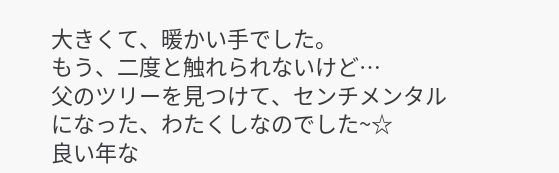大きくて、暖かい手でした。
もう、二度と触れられないけど…
父のツリーを見つけて、センチメンタルになった、わたくしなのでした~☆
良い年な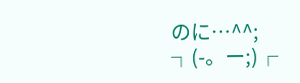のに…^^;
┐(-。ー;)┌